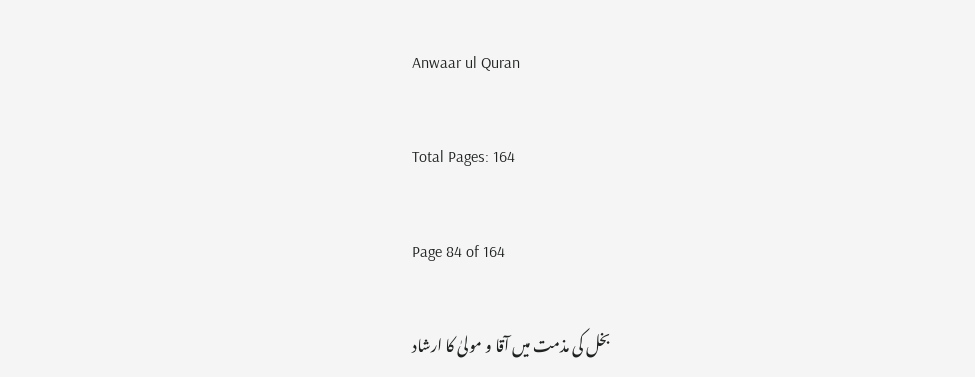Anwaar ul Quran

Total Pages: 164

Page 84 of 164

بخل کی مذمت میں آقا و مولیٰ کا ارشاد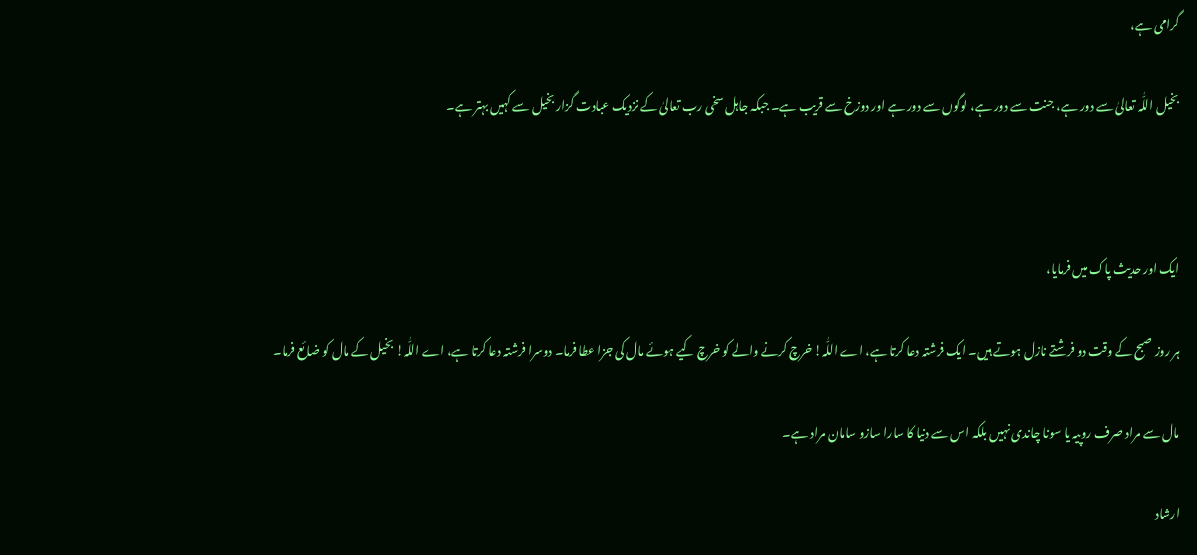گرامی ہے،

بخیل اللّٰہ تعالیٰ سے دور ہے، جنت سے دور ہے، لوگوں سے دور ہے اور دوزخ سے قریب ہے۔ جبکہ جاہل سخی رب تعالیٰ کے نزدیک عبادت گزار بخیل سے کہیں بہتر ہے۔



ایک اور حدیث پاک میں فرمایا،

ہر روز صبح کے وقت دو فرشتے نازل ہوتے ہیں۔ ایک فرشتہ دعا کرتا ہے، اے اللّٰہ! خرچ کرنے والے کو خرچ کیے ہوئے مال کی جزا عطا فرما۔ دوسرا فرشتہ دعا کرتا ہے، اے اللّٰہ! بخیل کے مال کو ضائع فرما۔

مال سے مراد صرف روپیہ یا سونا چاندی نہیں بلکہ اس سے دنیا کا سارا سازو سامان مراد ہے۔

ارشاد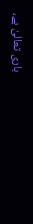باری تعالیٰ ہے،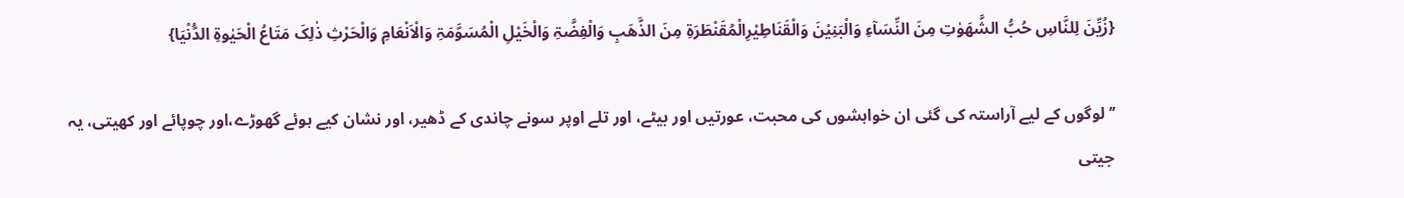{زُیِّنَ لِلنَّاسِ حُبُّ الشَّھَوٰتِ مِنَ النِّسَآءِ وَالْبَنِیْنَ وَالْقَنَاطِیْرِالْمُقَنْطَرَۃِ مِنَ الذَّھَبِ وَالْفِضَّۃِ وَالْخَیْلِ الْمُسَوَّمَۃِ وَالْاَنْعَامِ وَالْحَرْثِ ذٰلِکَ مَتَاعُ الْحَیٰوۃِ الدُّنْیَا}

’’لوگوں کے لیے آراستہ کی گئی ان خواہشوں کی محبت، عورتیں اور بیٹے، اور تلے اوپر سونے چاندی کے ڈھیر، اور نشان کیے ہوئے گھوڑے،اور چوپائے اور کھیتی، یہ جیتی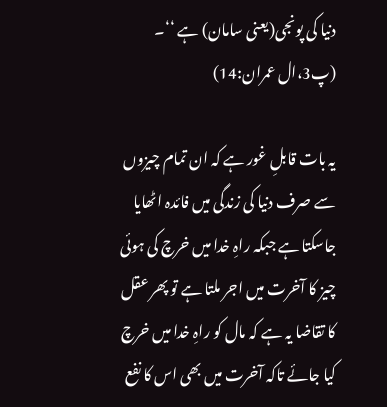دنیا کی پونجی(یعنی سامان) ہے ‘‘۔ (پ3،ال عمران:14)

یہ بات قابلِ غور ہے کہ ان تمام چیزوں سے صرف دنیا کی زندگی میں فائدہ اٹھایا جاسکتا ہے جبکہ راہِ خدا میں خرچ کی ہوئی چیز کا آخرت میں اجر ملتا ہے تو پھر عقل کا تقاضا یہ ہے کہ مال کو راہِ خدا میں خرچ کیا جائے تاکہ آخرت میں بھی اس کا نفع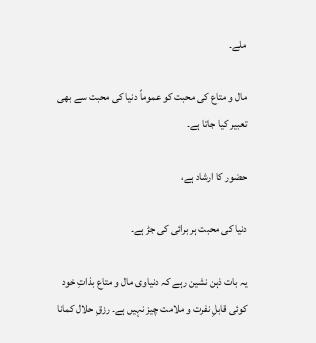ملے۔

مال و متاع کی محبت کو عموماً دنیا کی محبت سے بھی تعبیر کیا جاتا ہے۔

حضور کا ارشاد ہے،

دنیا کی محبت ہر برائی کی جڑ ہے۔

یہ بات ذہن نشین رہے کہ دنیاوی مال و متاع بذاتِ خود کوئی قابلِ نفرت و ملامت چیز نہیں ہے۔ رزقِ حلال کمانا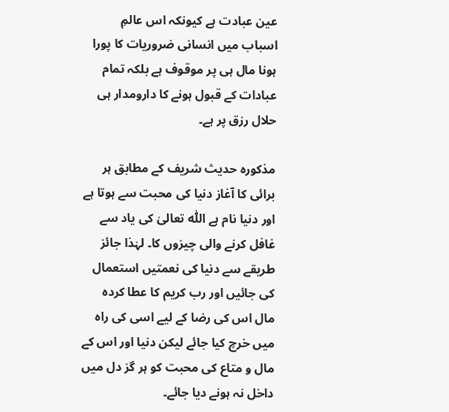عین عبادت ہے کیونکہ اس عالمِ اسباب میں انسانی ضروریات کا پورا ہونا مال ہی پر موقوف ہے بلکہ تمام عبادات کے قبول ہونے کا دارومدار ہی حلال رزق پر ہے۔

مذکورہ حدیث شریف کے مطابق ہر برائی کا آغاز دنیا کی محبت سے ہوتا ہے اور دنیا نام ہے اللّٰہ تعالیٰ کی یاد سے غافل کرنے والی چیزوں کا۔ لہٰذا جائز طریقے سے دنیا کی نعمتیں استعمال کی جائیں اور رب کریم کا عطا کردہ مال اس کی رضا کے لیے اسی کی راہ میں خرچ کیا جائے لیکن دنیا اور اس کے مال و متاع کی محبت کو ہر گز دل میں داخل نہ ہونے دیا جائے۔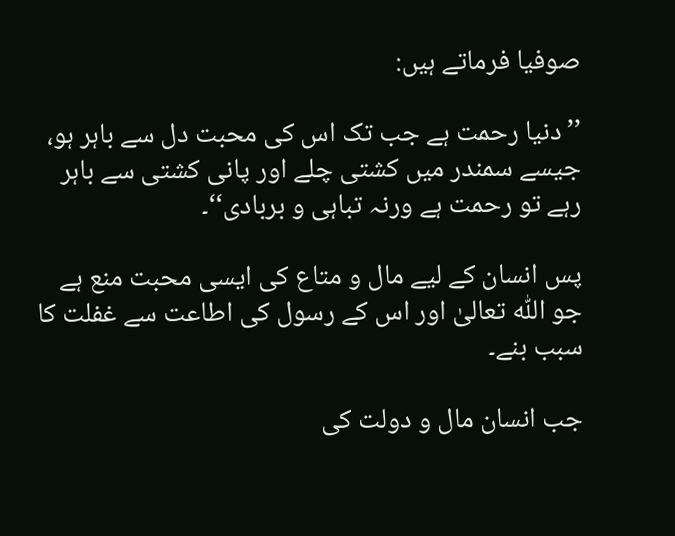صوفیا فرماتے ہیں:

’’دنیا رحمت ہے جب تک اس کی محبت دل سے باہر ہو، جیسے سمندر میں کشتی چلے اور پانی کشتی سے باہر رہے تو رحمت ہے ورنہ تباہی و بربادی‘‘۔

پس انسان کے لیے مال و متاع کی ایسی محبت منع ہے جو اللّٰہ تعالیٰ اور اس کے رسول کی اطاعت سے غفلت کا سبب بنے۔

جب انسان مال و دولت کی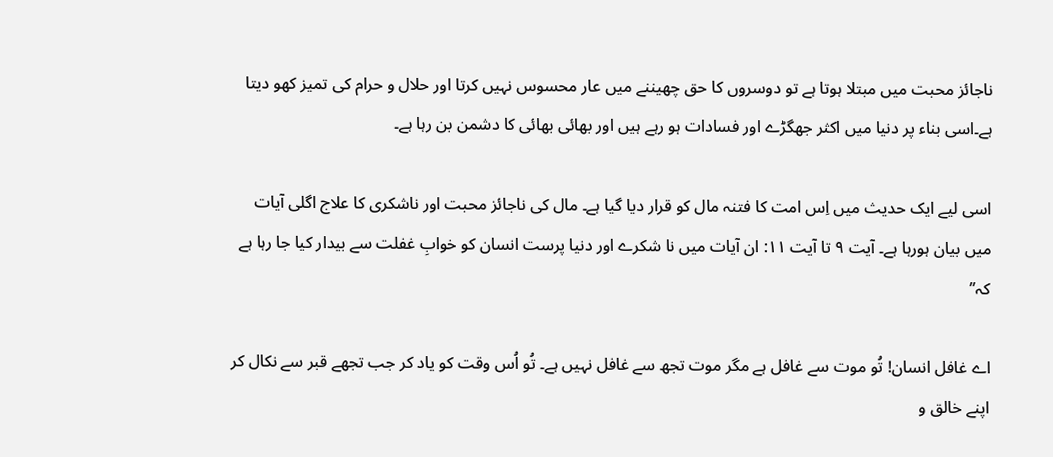ناجائز محبت میں مبتلا ہوتا ہے تو دوسروں کا حق چھیننے میں عار محسوس نہیں کرتا اور حلال و حرام کی تمیز کھو دیتا ہے۔اسی بناء پر دنیا میں اکثر جھگڑے اور فسادات ہو رہے ہیں اور بھائی بھائی کا دشمن بن رہا ہے۔

اسی لیے ایک حدیث میں اِس امت کا فتنہ مال کو قرار دیا گیا ہے۔ مال کی ناجائز محبت اور ناشکری کا علاج اگلی آیات میں بیان ہورہا ہے۔ آیت ۹ تا آیت ۱۱: ان آیات میں نا شکرے اور دنیا پرست انسان کو خوابِ غفلت سے بیدار کیا جا رہا ہے کہ’’

اے غافل انسان! تُو موت سے غافل ہے مگر موت تجھ سے غافل نہیں ہے۔ تُو اُس وقت کو یاد کر جب تجھے قبر سے نکال کر اپنے خالق و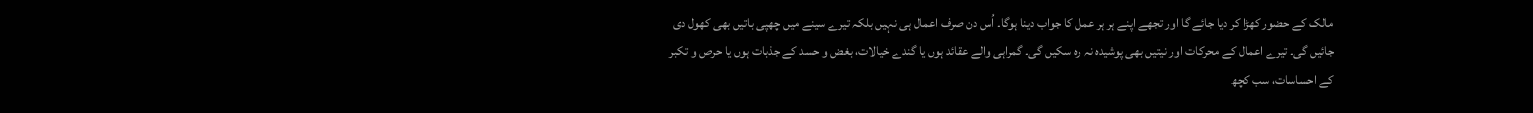مالک کے حضور کھڑا کر دیا جائے گا اور تجھے اپنے ہر ہر عمل کا جواب دینا ہوگا۔ اُس دن صرف اعمال ہی نہیں بلکہ تیرے سینے میں چھپی باتیں بھی کھول دی جائیں گی۔ تیرے اعمال کے محرکات اور نیتیں بھی پوشیدہ نہ رہ سکیں گی۔ گمراہی والے عقائد ہوں یا گندے خیالات، بغض و حسد کے جذبات ہوں یا حرص و تکبر کے احساسات، سب کچھ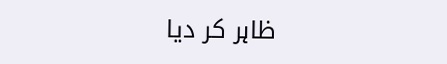ظاہر کر دیا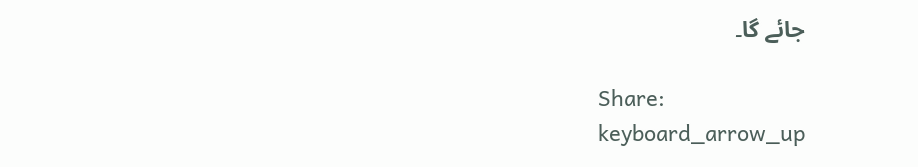جائے گا۔

Share:
keyboard_arrow_up